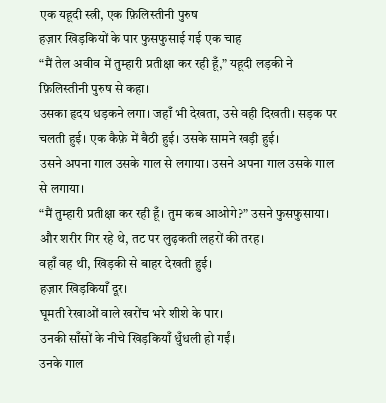एक यहूदी स्त्री, एक फ़िलिस्तीनी पुरुष
हज़ार खिड़कियों के पार फुसफुसाई गई एक चाह
“मैं तेल अवीव में तुम्हारी प्रतीक्षा कर रही हूँ,” यहूदी लड़की ने फ़िलिस्तीनी पुरुष से कहा।
उसका हृदय धड़कने लगा। जहाँ भी देखता, उसे वही दिखती। सड़क पर चलती हुई। एक कैफ़े में बैठी हुई। उसके सामने खड़ी हुई।
उसने अपना गाल उसके गाल से लगाया। उसने अपना गाल उसके गाल से लगाया।
“मैं तुम्हारी प्रतीक्षा कर रही हूँ। तुम कब आओगे?” उसने फुसफुसाया।
और शरीर गिर रहे थे, तट पर लुढ़कती लहरों की तरह।
वहाँ वह थी, खिड़की से बाहर देखती हुई।
हज़ार खिड़कियाँ दूर।
घूमती रेखाओं वाले खरोंच भरे शीशे के पार।
उनकी साँसों के नीचे खिड़कियाँ धुँधली हो गईं।
उनके गाल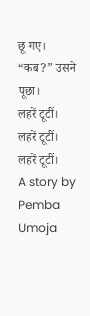छू गए।
“कब?” उसने पूछा।
लहरें टूटीं।
लहरें टूटीं।
लहरें टूटीं।
A story by Pemba Umoja